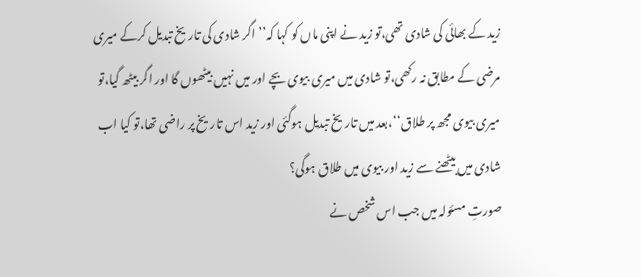زید کے بھائی کی شادی تھی،تو زید نے اپنی ماں کو کہا کہ’’ اگر شادی کی تاریخ تبدیل کرکے میری مرضی کے مطابق نہ رکھی،تو شادی میں میری بیوی بچے اور میں نہیں بیٹھوں گا اور اگر بیٹھ گیا،تو میری بیوی مجھ پر طلاق‘‘،بعد میں تاریخ تبدیل ہوگئی اور زید اس تاریخ پر راضی تھا،تو کیا اب شادی میں بیٹھنے سے زید اور بیوی میں طلاق ہوگی؟
صورتِ مسئولہ میں جب اس شخص نے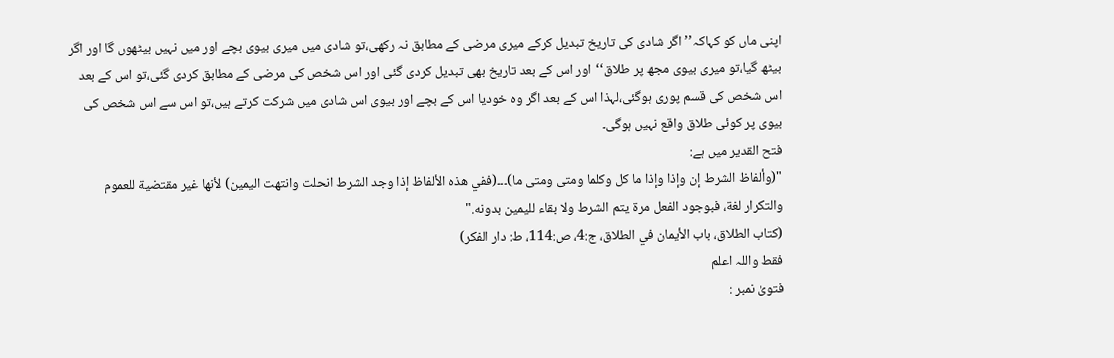اپنی ماں کو کہاکہ’’اگر شادی کی تاریخ تبدیل کرکے میری مرضی کے مطابق نہ رکھی،تو شادی میں میری بیوی بچے اور میں نہیں بیٹھوں گا اور اگر بیٹھ گیا،تو میری بیوی مجھ پر طلاق‘‘اور اس کے بعد تاریخ بھی تبدیل کردی گئی اور اس شخص کی مرضی کے مطابق کردی گئی،تو اس کے بعد اس شخص کی قسم پوری ہوگئی،لہذا اس کے بعد اگر وہ خودیا اس کے بچے اور بیوی اس شادی میں شرکت کرتے ہیں،تو اس سے اس شخص کی بیوی پر کوئی طلاق واقع نہیں ہوگی۔
فتح القدیر میں ہے:
"(وألفاظ الشرط إن وإذا وإذا ما كل وكلما ومتى ومتى ما)۔۔۔(ففي هذه الألفاظ إذا وجد الشرط انحلت وانتهت اليمين) لأنها غير مقتضية للعموم والتكرار لغة، فبوجود الفعل مرة يتم الشرط ولا بقاء لليمين بدونه."
(کتاب الطلاق، باب الأيمان في الطلاق، ج:4، ص:114، ط: دار الفکر)
فقط واللہ اعلم
فتویٰ نمبر :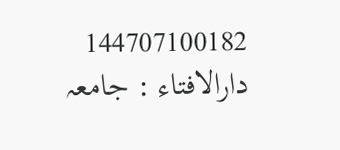144707100182
دارالافتاء : جامعہ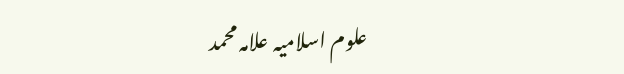علوم اسلامیہ علامہ محمد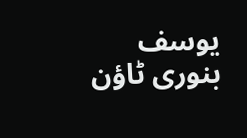یوسف بنوری ٹاؤن